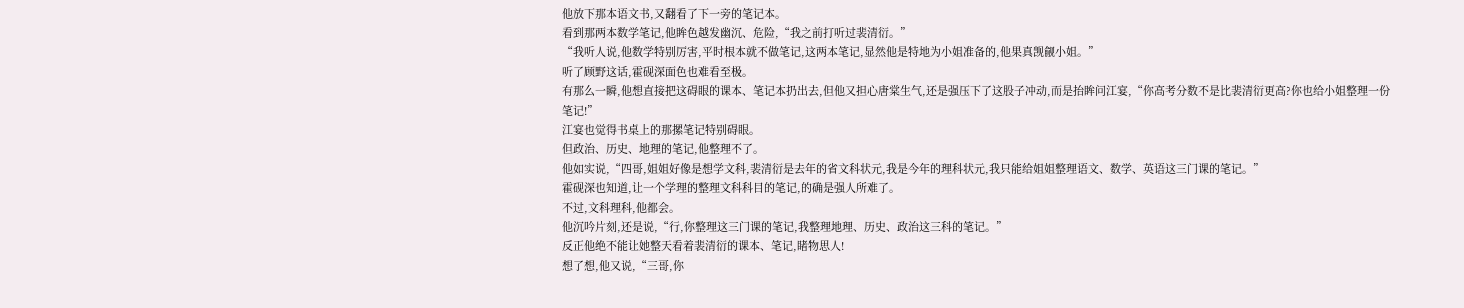他放下那本语文书,又翻看了下一旁的笔记本。
看到那两本数学笔记,他眸色越发幽沉、危险,“我之前打听过裴清衍。”
“我听人说,他数学特别厉害,平时根本就不做笔记,这两本笔记,显然他是特地为小姐准备的,他果真觊觎小姐。”
听了顾野这话,霍砚深面色也难看至极。
有那么一瞬,他想直接把这碍眼的课本、笔记本扔出去,但他又担心唐棠生气,还是强压下了这股子冲动,而是抬眸问江宴,“你高考分数不是比裴清衍更高?你也给小姐整理一份笔记!”
江宴也觉得书桌上的那摞笔记特别碍眼。
但政治、历史、地理的笔记,他整理不了。
他如实说,“四哥,姐姐好像是想学文科,裴清衍是去年的省文科状元,我是今年的理科状元,我只能给姐姐整理语文、数学、英语这三门课的笔记。”
霍砚深也知道,让一个学理的整理文科科目的笔记,的确是强人所难了。
不过,文科理科,他都会。
他沉吟片刻,还是说,“行,你整理这三门课的笔记,我整理地理、历史、政治这三科的笔记。”
反正他绝不能让她整天看着裴清衍的课本、笔记,睹物思人!
想了想,他又说,“三哥,你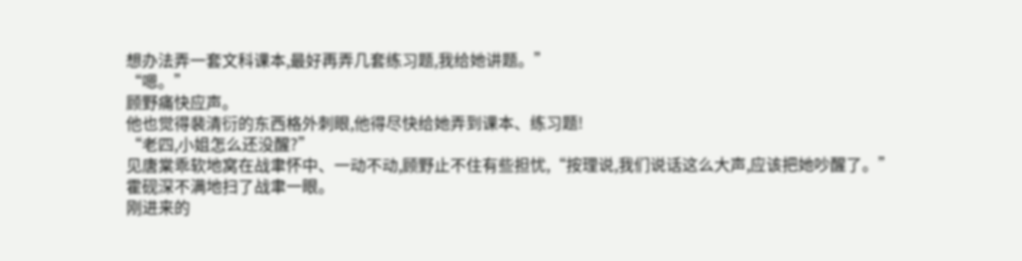想办法弄一套文科课本,最好再弄几套练习题,我给她讲题。”
“嗯。”
顾野痛快应声。
他也觉得裴清衍的东西格外刺眼,他得尽快给她弄到课本、练习题!
“老四,小姐怎么还没醒?”
见唐棠乖软地窝在战聿怀中、一动不动,顾野止不住有些担忧,“按理说,我们说话这么大声,应该把她吵醒了。”
霍砚深不满地扫了战聿一眼。
刚进来的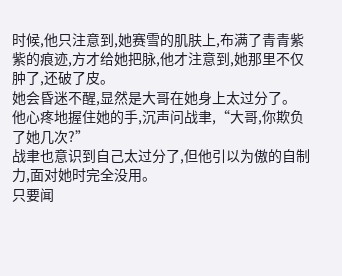时候,他只注意到,她赛雪的肌肤上,布满了青青紫紫的痕迹,方才给她把脉,他才注意到,她那里不仅肿了,还破了皮。
她会昏迷不醒,显然是大哥在她身上太过分了。
他心疼地握住她的手,沉声问战聿,“大哥,你欺负了她几次?”
战聿也意识到自己太过分了,但他引以为傲的自制力,面对她时完全没用。
只要闻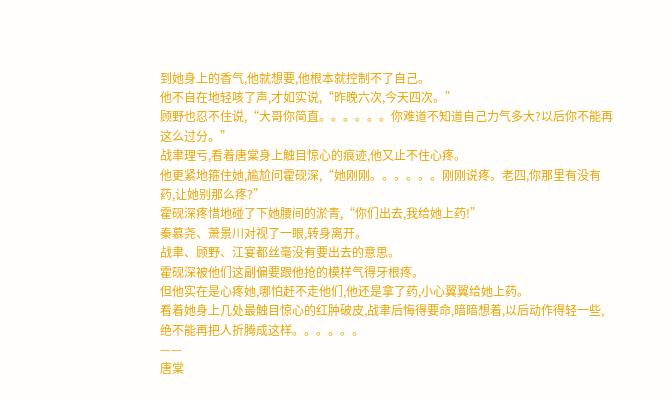到她身上的香气,他就想要,他根本就控制不了自己。
他不自在地轻咳了声,才如实说,“昨晚六次,今天四次。”
顾野也忍不住说,“大哥你简直。。。。。。你难道不知道自己力气多大?以后你不能再这么过分。”
战聿理亏,看着唐棠身上触目惊心的痕迹,他又止不住心疼。
他更紧地箍住她,尴尬问霍砚深,“她刚刚。。。。。。刚刚说疼。老四,你那里有没有药,让她别那么疼?”
霍砚深疼惜地碰了下她腰间的淤青,“你们出去,我给她上药!”
秦慕尧、萧景川对视了一眼,转身离开。
战聿、顾野、江宴都丝毫没有要出去的意思。
霍砚深被他们这副偏要跟他抢的模样气得牙根疼。
但他实在是心疼她,哪怕赶不走他们,他还是拿了药,小心翼翼给她上药。
看着她身上几处最触目惊心的红肿破皮,战聿后悔得要命,暗暗想着,以后动作得轻一些,绝不能再把人折腾成这样。。。。。。
——
唐棠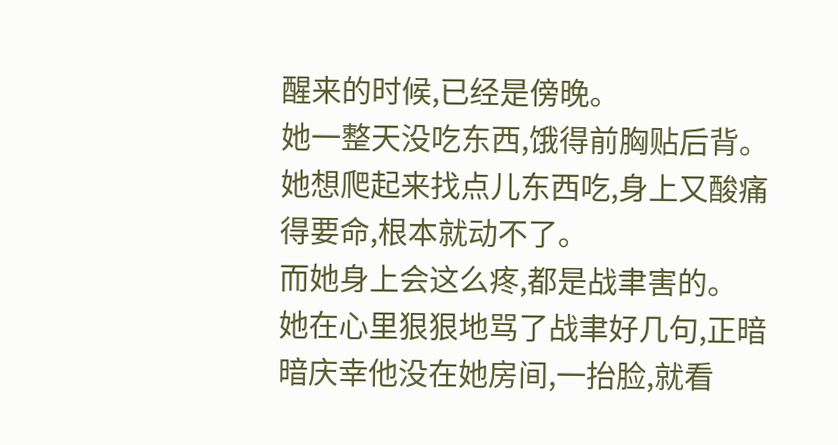醒来的时候,已经是傍晚。
她一整天没吃东西,饿得前胸贴后背。
她想爬起来找点儿东西吃,身上又酸痛得要命,根本就动不了。
而她身上会这么疼,都是战聿害的。
她在心里狠狠地骂了战聿好几句,正暗暗庆幸他没在她房间,一抬脸,就看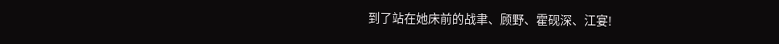到了站在她床前的战聿、顾野、霍砚深、江宴!